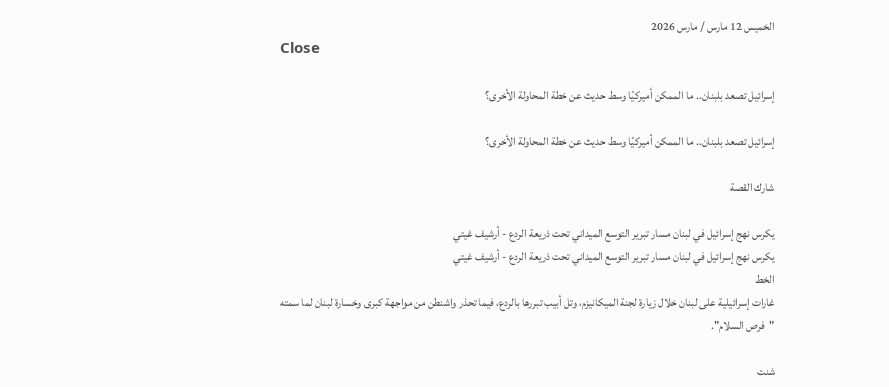الخميس 12 مارس / مارس 2026
Close

إسرائيل تصعد بلبنان.. ما الممكن أميركيًا وسط حديث عن خطة المحاولة الأخرى؟

إسرائيل تصعد بلبنان.. ما الممكن أميركيًا وسط حديث عن خطة المحاولة الأخرى؟

شارك القصة

يكرس نهج إسرائيل في لبنان مسار تبرير التوسع الميداني تحت ذريعة الردع - أرشيف غيتي
يكرس نهج إسرائيل في لبنان مسار تبرير التوسع الميداني تحت ذريعة الردع - أرشيف غيتي
الخط
غارات إسرائيلية على لبنان خلال زيارة لجنة الميكانيزم، وتل أبيب تبررها بالردع، فيما تحذر واشنطن من مواجهة كبرى وخسارة لبنان لما سمته "فرص السلام".

شنت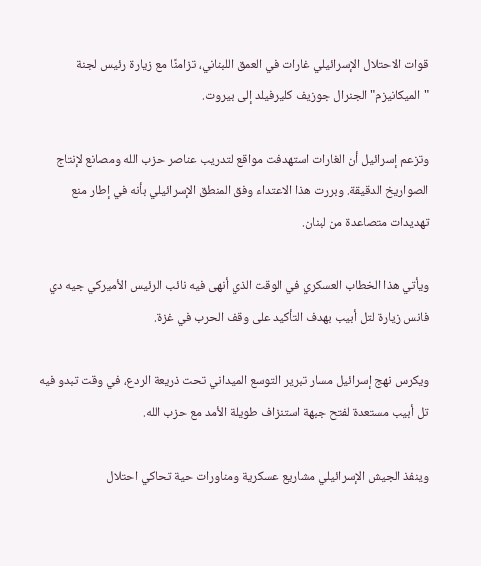قوات الاحتلال الإسرائيلي غارات في العمق اللبناني، تزامنًا مع زيارة رئيس لجنة "الميكانيزم" الجنرال جوزيف كليرفيلد إلى بيروت.

وتزعم إسرائيل أن الغارات استهدفت مواقع لتدريب عناصر حزب الله ومصانع لإنتاج الصواريخ الدقيقة. وبررت هذا الاعتداء وفق المنطق الإسرائيلي بأنه في إطار منع تهديدات متصاعدة من لبنان.

ويأتي هذا الخطاب العسكري في الوقت الذي أنهى فيه نائب الرئيس الأميركي جيه دي فانس زيارة لتل أبيب بهدف التأكيد على وقف الحرب في غزة.

ويكرس نهج إسرائيل مسار تبرير التوسع الميداني تحت ذريعة الردع، في وقت تبدو فيه تل أبيب مستعدة لفتح جبهة استنزاف طويلة الأمد مع حزب الله.

وينفذ الجيش الإسرائيلي مشاريع عسكرية ومناورات حية تحاكي احتلال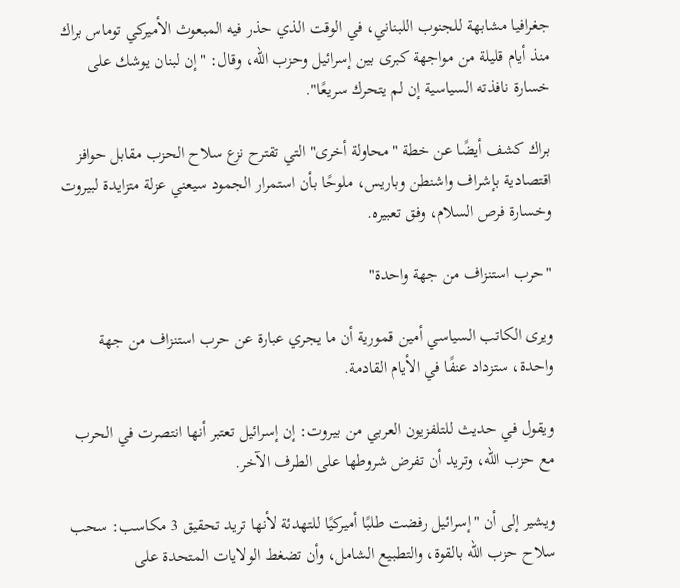جغرافيا مشابهة للجنوب اللبناني، في الوقت الذي حذر فيه المبعوث الأميركي توماس براك منذ أيام قليلة من مواجهة كبرى بين إسرائيل وحزب الله، وقال: "إن لبنان يوشك على خسارة نافذته السياسية إن لم يتحرك سريعًا".

براك كشف أيضًا عن خطة "محاولة أخرى" التي تقترح نزع سلاح الحزب مقابل حوافز اقتصادية بإشراف واشنطن وباريس، ملوحًا بأن استمرار الجمود سيعني عزلة متزايدة لبيروت وخسارة فرص السلام، وفق تعبيره.

"حرب استنزاف من جهة واحدة"

ويرى الكاتب السياسي أمين قمورية أن ما يجري عبارة عن حرب استنزاف من جهة واحدة، ستزداد عنفًا في الأيام القادمة.

ويقول في حديث للتلفزيون العربي من بيروت: إن إسرائيل تعتبر أنها انتصرت في الحرب مع حزب الله، وتريد أن تفرض شروطها على الطرف الآخر.

ويشير إلى أن "إسرائيل رفضت طلبًا أميركيًا للتهدئة لأنها تريد تحقيق 3 مكاسب: سحب سلاح حزب الله بالقوة، والتطبيع الشامل، وأن تضغط الولايات المتحدة على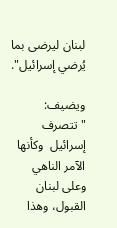لبنان ليرضى بما يُرضي إسرائيل".

ويضيف: "تتصرف إسرائيل  وكأنها الآمر الناهي وعلى لبنان القبول، وهذا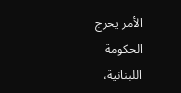الأمر يحرج الحكومة اللبنانية،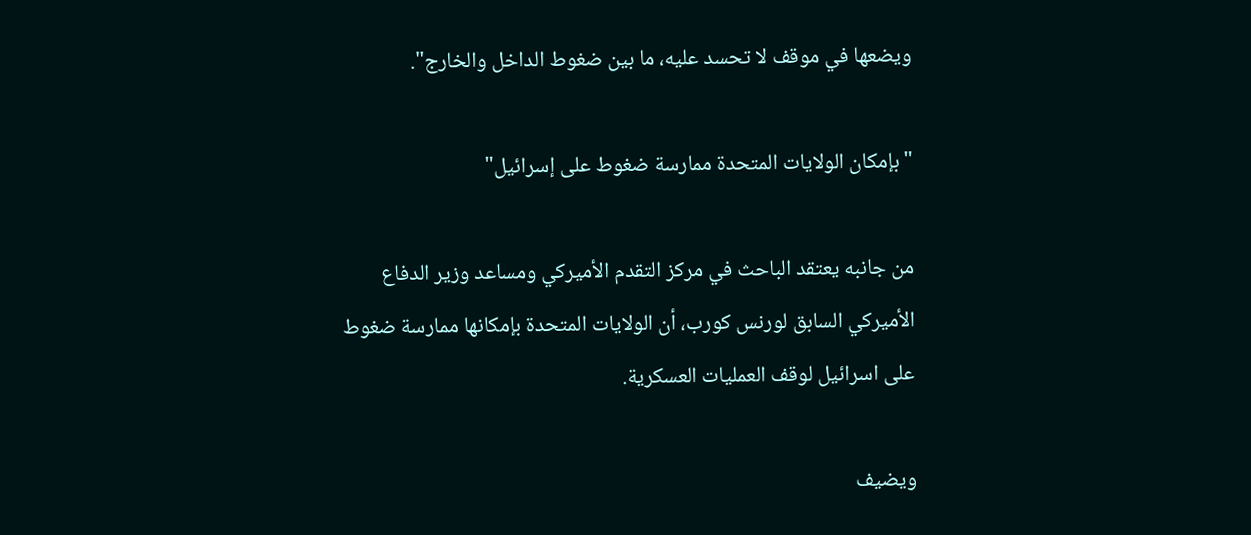ويضعها في موقف لا تحسد عليه، ما بين ضغوط الداخل والخارج".

"بإمكان الولايات المتحدة ممارسة ضغوط على إسرائيل"

من جانبه يعتقد الباحث في مركز التقدم الأميركي ومساعد وزير الدفاع الأميركي السابق لورنس كورب، أن الولايات المتحدة بإمكانها ممارسة ضغوط على اسرائيل لوقف العمليات العسكرية.

ويضيف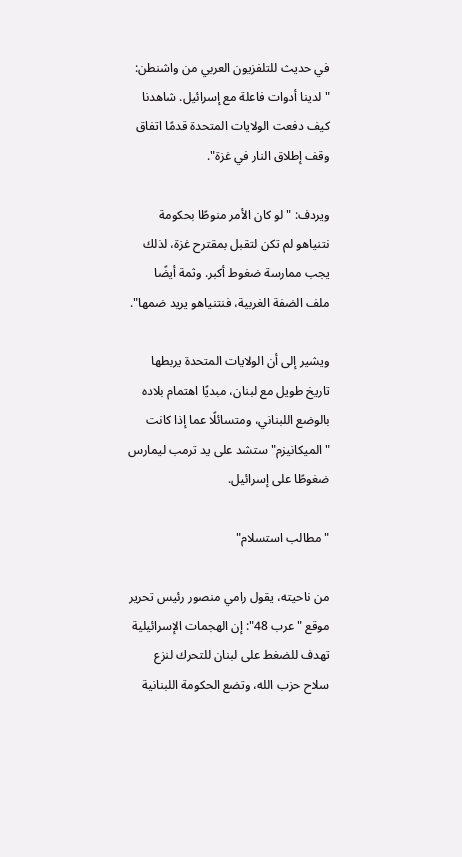في حديث للتلفزيون العربي من واشنطن: "لدينا أدوات فاعلة مع إسرائيل. شاهدنا كيف دفعت الولايات المتحدة قدمًا اتفاق وقف إطلاق النار في غزة".

ويردف: "لو كان الأمر منوطًا بحكومة نتنياهو لم تكن لتقبل بمقترح غزة، لذلك يجب ممارسة ضغوط أكبر. وثمة أيضًا ملف الضفة الغربية، فنتنياهو يريد ضمها".

ويشير إلى أن الولايات المتحدة يربطها تاريخ طويل مع لبنان، مبديًا اهتمام بلاده بالوضع اللبناني، ومتسائلًا عما إذا كانت "الميكانيزم" ستشد على يد ترمب ليمارس ضغوطًا على إسرائيل.

"مطالب استسلام"

من ناحيته، يقول رامي منصور رئيس تحرير موقع "عرب 48": إن الهجمات الإسرائيلية تهدف للضغط على لبنان للتحرك لنزع سلاح حزب الله، وتضع الحكومة اللبنانية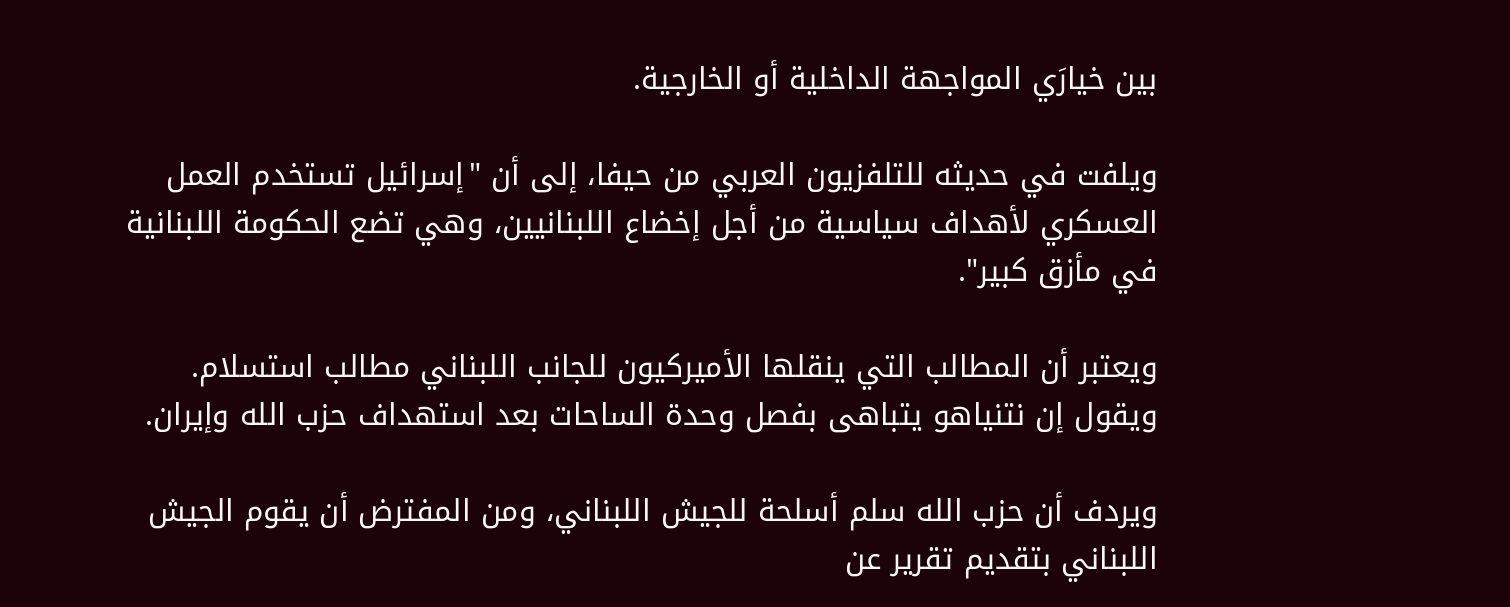بين خيارَي المواجهة الداخلية أو الخارجية.

ويلفت في حديثه للتلفزيون العربي من حيفا، إلى أن "إسرائيل تستخدم العمل العسكري لأهداف سياسية من أجل إخضاع اللبنانيين، وهي تضع الحكومة اللبنانية في مأزق كبير".

ويعتبر أن المطالب التي ينقلها الأميركيون للجانب اللبناني مطالب استسلام. ويقول إن نتنياهو يتباهى بفصل وحدة الساحات بعد استهداف حزب الله وإيران.

ويردف أن حزب الله سلم أسلحة للجيش اللبناني، ومن المفترض أن يقوم الجيش اللبناني بتقديم تقرير عن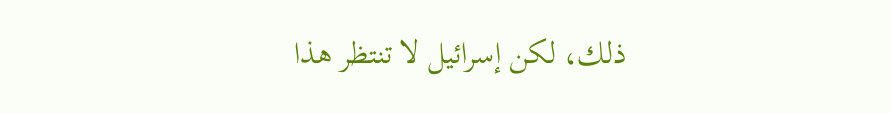ذلك، لكن إسرائيل لا تنتظر هذا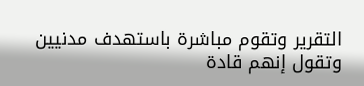التقرير وتقوم مباشرة باستهدف مدنيين وتقول إنهم قادة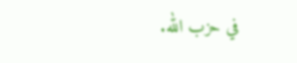في حزب الله.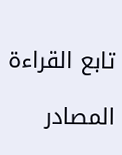تابع القراءة

المصادر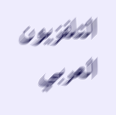التلفزيون العربي